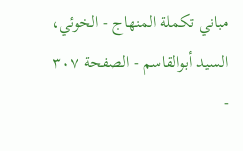مباني تكملة المنهاج - الخوئي، السيد أبوالقاسم - الصفحة ٣٠٧ -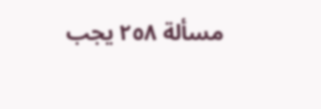مسألة ٢٥٨ يجب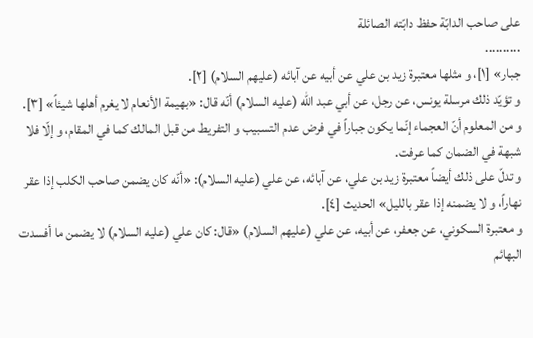على صاحب الدابّة حفظ دابّته الصائلة
..........
جبار» [١]، و مثلها معتبرة زيد بن علي عن أبيه عن آبائه (عليهم السلام) [٢].
و تؤيّد ذلك مرسلة يونس، عن رجل، عن أبي عبد اللّٰه (عليه السلام) أنّه قال: «بهيمة الأنعام لا يغرم أهلها شيئاً» [٣].
و من المعلوم أنّ العجماء إنّما يكون جباراً في فرض عدم التسبيب و التفريط من قبل المالك كما في المقام، و إلّا فلا شبهة في الضمان كما عرفت.
و تدلّ على ذلك أيضاً معتبرة زيد بن علي، عن آبائه، عن علي (عليه السلام): «أنّه كان يضمن صاحب الكلب إذا عقر نهاراً، و لا يضمنه إذا عقر بالليل» الحديث [٤].
و معتبرة السكوني، عن جعفر، عن أبيه، عن علي (عليهم السلام) «قال: كان علي (عليه السلام) لا يضمن ما أفسدت البهائم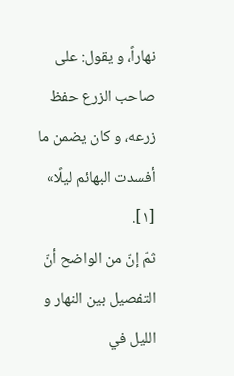نهاراً، و يقول: على صاحب الزرع حفظ زرعه، و كان يضمن ما أفسدت البهائم ليلًا» [١].
ثمّ إنّ من الواضح أنّ التفصيل بين النهار و الليل في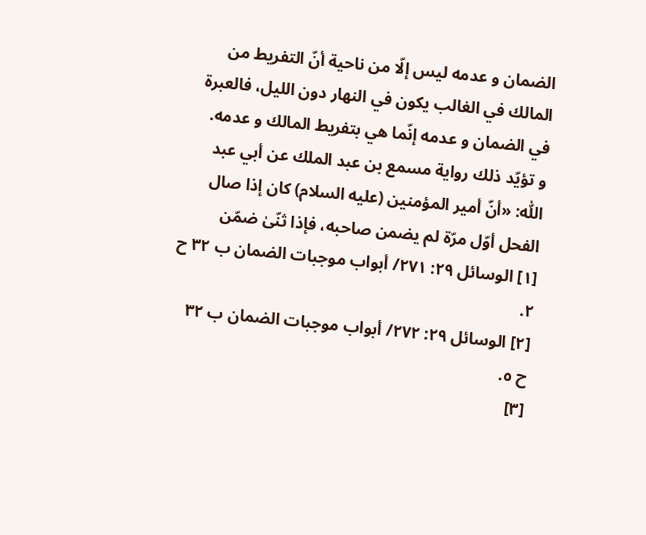الضمان و عدمه ليس إلّا من ناحية أنّ التفريط من المالك في الغالب يكون في النهار دون الليل، فالعبرة في الضمان و عدمه إنّما هي بتفريط المالك و عدمه.
و تؤيّد ذلك رواية مسمع بن عبد الملك عن أبي عبد اللّٰه: «أنّ أمير المؤمنين (عليه السلام) كان إذا صال الفحل أوّل مرّة لم يضمن صاحبه، فإذا ثنّىٰ ضمّن
[١] الوسائل ٢٩: ٢٧١/ أبواب موجبات الضمان ب ٣٢ ح ٢.
[٢] الوسائل ٢٩: ٢٧٢/ أبواب موجبات الضمان ب ٣٢ ح ٥.
[٣]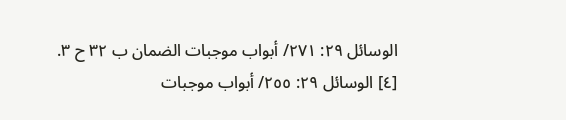الوسائل ٢٩: ٢٧١/ أبواب موجبات الضمان ب ٣٢ ح ٣.
[٤] الوسائل ٢٩: ٢٥٥/ أبواب موجبات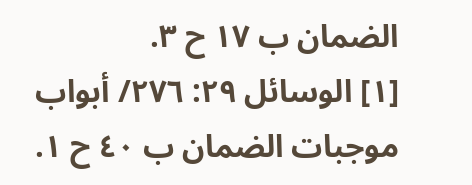الضمان ب ١٧ ح ٣.
[١] الوسائل ٢٩: ٢٧٦/ أبواب موجبات الضمان ب ٤٠ ح ١.